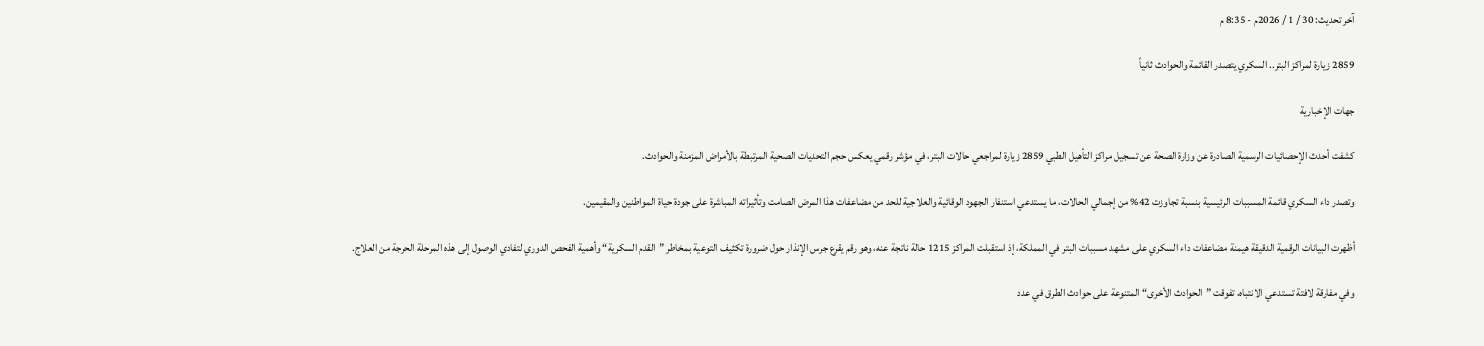آخر تحديث: 30 / 1 / 2026م - 8:35 م

2859 زيارة لمراكز البتر.. السكري يتصدر القائمة والحوادث ثانياً

جهات الإخبارية

كشفت أحدث الإحصائيات الرسمية الصادرة عن وزارة الصحة عن تسجيل مراكز التأهيل الطبي 2859 زيارة لمراجعي حالات البتر، في مؤشر رقمي يعكس حجم التحديات الصحية المرتبطة بالأمراض المزمنة والحوادث.

وتصدر داء السكري قائمة المسببات الرئيسية بنسبة تجاوزت 42% من إجمالي الحالات، ما يستدعي استنفار الجهود الوقائية والعلاجية للحد من مضاعفات هذا المرض الصامت وتأثيراته المباشرة على جودة حياة المواطنين والمقيمين.

أظهرت البيانات الرقمية الدقيقة هيمنة مضاعفات داء السكري على مشهد مسببات البتر في المملكة، إذ استقبلت المراكز 1215 حالة ناتجة عنه، وهو رقم يقرع جرس الإنذار حول ضرورة تكثيف التوعية بمخاطر ”القدم السكرية“ وأهمية الفحص الدوري لتفادي الوصول إلى هذه المرحلة الحرجة من العلاج.

وفي مفارقة لافتة تستدعي الانتباه، تفوقت ”الحوادث الأخرى“ المتنوعة على حوادث الطرق في عدد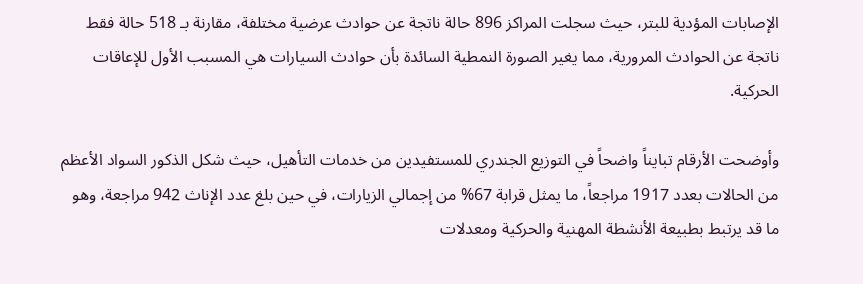الإصابات المؤدية للبتر، حيث سجلت المراكز 896 حالة ناتجة عن حوادث عرضية مختلفة، مقارنة بـ 518 حالة فقط ناتجة عن الحوادث المرورية، مما يغير الصورة النمطية السائدة بأن حوادث السيارات هي المسبب الأول للإعاقات الحركية.

وأوضحت الأرقام تبايناً واضحاً في التوزيع الجندري للمستفيدين من خدمات التأهيل، حيث شكل الذكور السواد الأعظم من الحالات بعدد 1917 مراجعاً، ما يمثل قرابة 67% من إجمالي الزيارات، في حين بلغ عدد الإناث 942 مراجعة، وهو ما قد يرتبط بطبيعة الأنشطة المهنية والحركية ومعدلات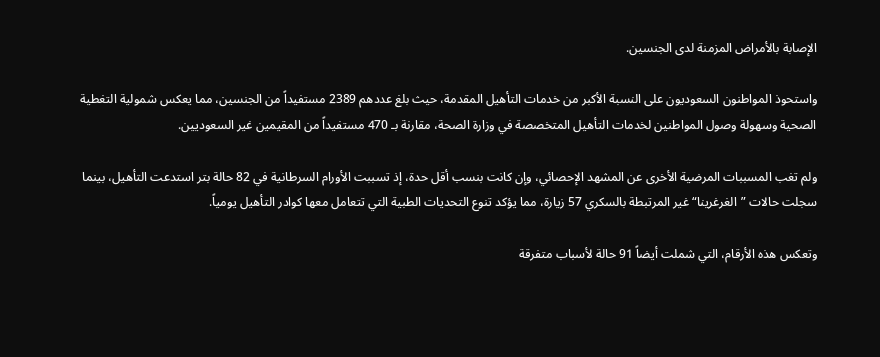الإصابة بالأمراض المزمنة لدى الجنسين.

واستحوذ المواطنون السعوديون على النسبة الأكبر من خدمات التأهيل المقدمة، حيث بلغ عددهم 2389 مستفيداً من الجنسين، مما يعكس شمولية التغطية الصحية وسهولة وصول المواطنين لخدمات التأهيل المتخصصة في وزارة الصحة، مقارنة بـ 470 مستفيداً من المقيمين غير السعوديين.

ولم تغب المسببات المرضية الأخرى عن المشهد الإحصائي، وإن كانت بنسب أقل حدة، إذ تسببت الأورام السرطانية في 82 حالة بتر استدعت التأهيل، بينما سجلت حالات ”الغرغرينا“ غير المرتبطة بالسكري 57 زيارة، مما يؤكد تنوع التحديات الطبية التي تتعامل معها كوادر التأهيل يومياً.

وتعكس هذه الأرقام، التي شملت أيضاً 91 حالة لأسباب متفرقة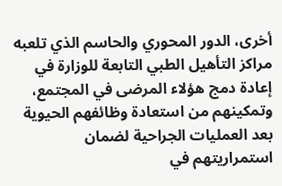أخرى، الدور المحوري والحاسم الذي تلعبه مراكز التأهيل الطبي التابعة للوزارة في إعادة دمج هؤلاء المرضى في المجتمع، وتمكينهم من استعادة وظائفهم الحيوية بعد العمليات الجراحية لضمان استمراريتهم في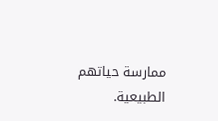ممارسة حياتهم الطبيعية.